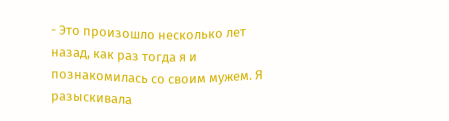- Это произошло несколько лет назад, как раз тогда я и познакомилась со своим мужем. Я разыскивала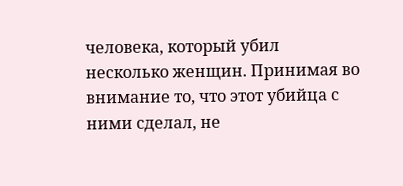человека, который убил несколько женщин. Принимая во внимание то, что этот убийца с ними сделал, не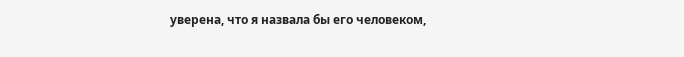уверена, что я назвала бы его человеком,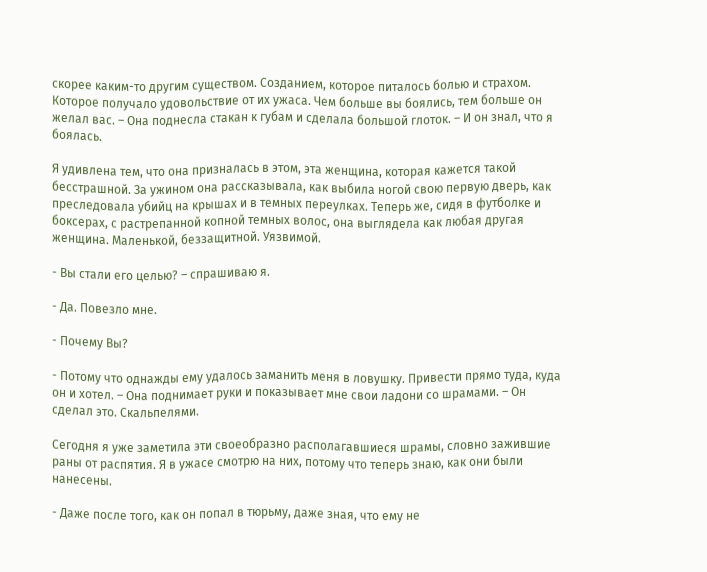скорее каким-то другим существом. Созданием, которое питалось болью и страхом. Которое получало удовольствие от их ужаса. Чем больше вы боялись, тем больше он желал вас. – Она поднесла стакан к губам и сделала большой глоток. – И он знал, что я боялась.

Я удивлена тем, что она призналась в этом, эта женщина, которая кажется такой бесстрашной. За ужином она рассказывала, как выбила ногой свою первую дверь, как преследовала убийц на крышах и в темных переулках. Теперь же, сидя в футболке и боксерах, с растрепанной копной темных волос, она выглядела как любая другая женщина. Маленькой, беззащитной. Уязвимой.

- Вы стали его целью? – спрашиваю я.

- Да. Повезло мне.

- Почему Вы?

- Потому что однажды ему удалось заманить меня в ловушку. Привести прямо туда, куда он и хотел. – Она поднимает руки и показывает мне свои ладони со шрамами. – Он сделал это. Скальпелями.

Сегодня я уже заметила эти своеобразно располагавшиеся шрамы, словно зажившие раны от распятия. Я в ужасе смотрю на них, потому что теперь знаю, как они были нанесены.

- Даже после того, как он попал в тюрьму, даже зная, что ему не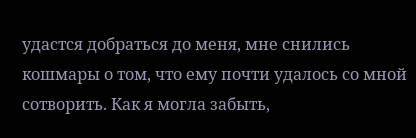удастся добраться до меня, мне снились кошмары о том, что ему почти удалось со мной сотворить. Как я могла забыть,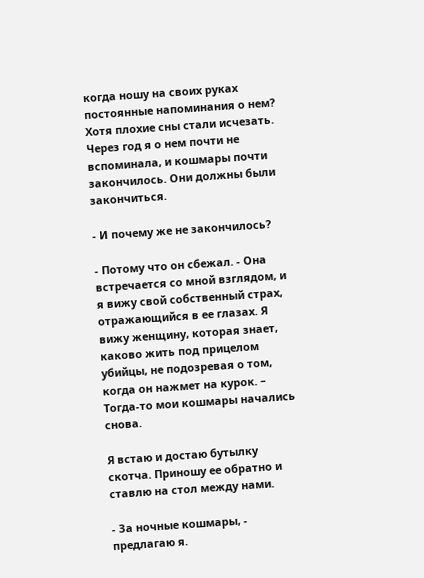когда ношу на своих руках постоянные напоминания о нем? Хотя плохие сны стали исчезать. Через год я о нем почти не вспоминала, и кошмары почти закончилось. Они должны были закончиться.

- И почему же не закончилось?

- Потому что он сбежал. - Она встречается со мной взглядом, и я вижу свой собственный страх, отражающийся в ее глазах. Я вижу женщину, которая знает, каково жить под прицелом убийцы, не подозревая о том, когда он нажмет на курок. – Тогда-то мои кошмары начались снова.

Я встаю и достаю бутылку скотча. Приношу ее обратно и ставлю на стол между нами.

- За ночные кошмары, - предлагаю я.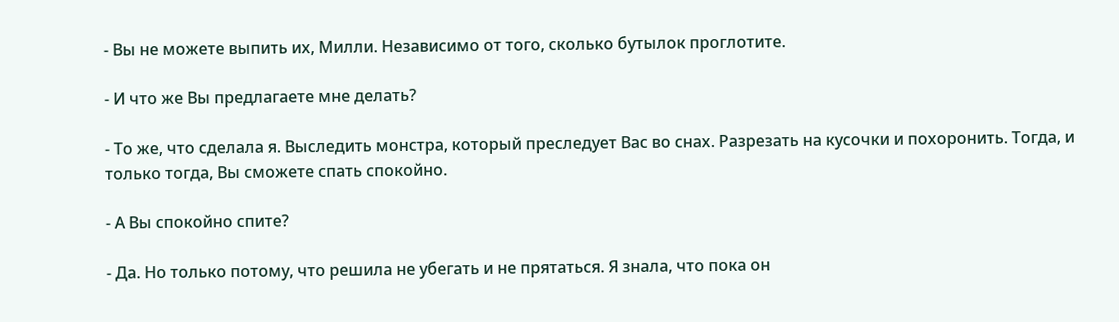- Вы не можете выпить их, Милли. Независимо от того, сколько бутылок проглотите.

- И что же Вы предлагаете мне делать?

- То же, что сделала я. Выследить монстра, который преследует Вас во снах. Разрезать на кусочки и похоронить. Тогда, и только тогда, Вы сможете спать спокойно.

- А Вы спокойно спите?

- Да. Но только потому, что решила не убегать и не прятаться. Я знала, что пока он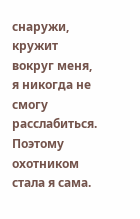снаружи, кружит вокруг меня, я никогда не смогу расслабиться. Поэтому охотником стала я сама.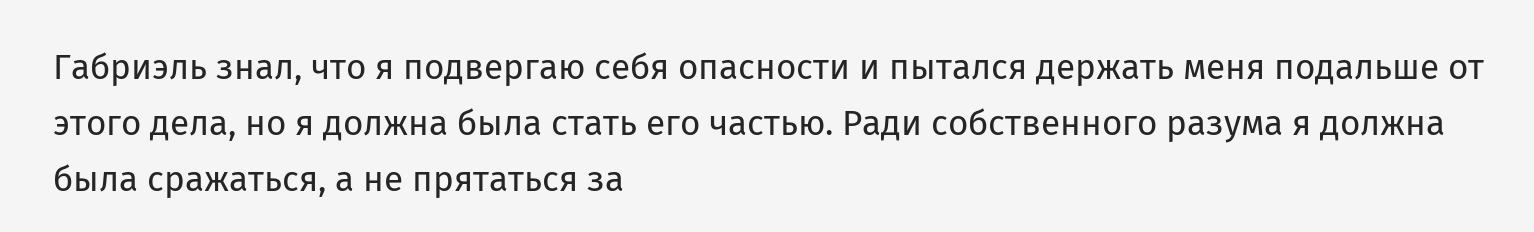Габриэль знал, что я подвергаю себя опасности и пытался держать меня подальше от этого дела, но я должна была стать его частью. Ради собственного разума я должна была сражаться, а не прятаться за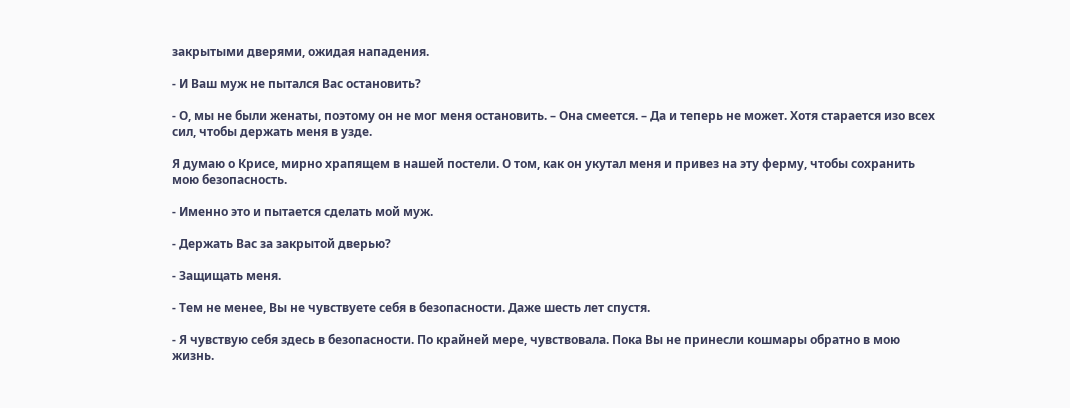закрытыми дверями, ожидая нападения.

- И Ваш муж не пытался Вас остановить?

- О, мы не были женаты, поэтому он не мог меня остановить. – Она смеется. – Да и теперь не может. Хотя старается изо всех сил, чтобы держать меня в узде.

Я думаю о Крисе, мирно храпящем в нашей постели. О том, как он укутал меня и привез на эту ферму, чтобы сохранить мою безопасность.

- Именно это и пытается сделать мой муж.

- Держать Вас за закрытой дверью?

- Защищать меня.

- Тем не менее, Вы не чувствуете себя в безопасности. Даже шесть лет спустя.

- Я чувствую себя здесь в безопасности. По крайней мере, чувствовала. Пока Вы не принесли кошмары обратно в мою жизнь.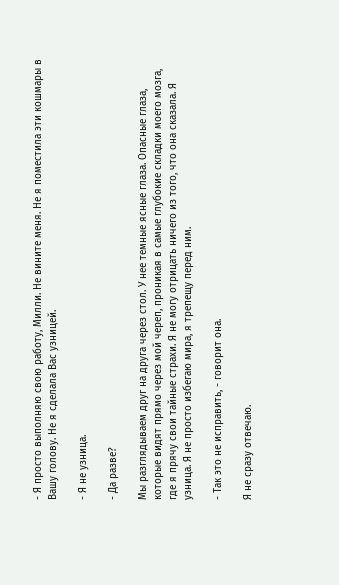- Я просто выполняю свою работу, Милли. Не вините меня. Не я поместила эти кошмары в Вашу голову. Не я сделала Вас узницей.

- Я не узница.

- Да разве?

Мы разглядываем друг на друга через стол. У нее темные ясные глаза. Опасные глаза, которые видят прямо через мой череп, проникая в самые глубокие складки моего мозга, где я прячу свои тайные страхи. Я не могу отрицать ничего из того, что она сказала. Я узница. Я не просто избегаю мира, я трепещу перед ним.

- Так это не исправить, - говорит она.

Я не сразу отвечаю.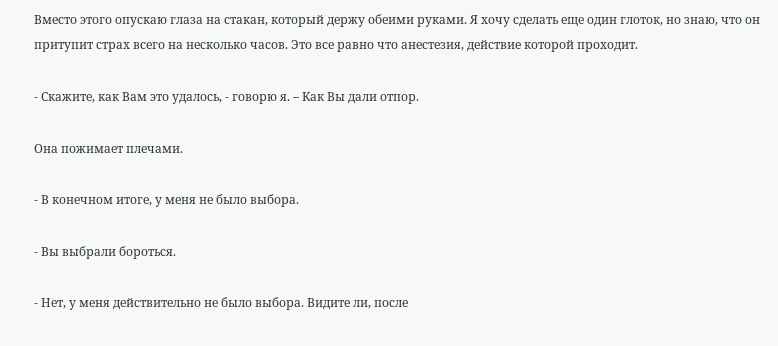Вместо этого опускаю глаза на стакан, который держу обеими руками. Я хочу сделать еще один глоток, но знаю, что он притупит страх всего на несколько часов. Это все равно что анестезия, действие которой проходит.

- Скажите, как Вам это удалось, - говорю я. – Как Вы дали отпор.

Она пожимает плечами.

- В конечном итоге, у меня не было выбора.

- Вы выбрали бороться.

- Нет, у меня действительно не было выбора. Видите ли, после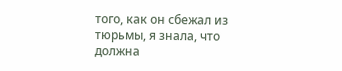того, как он сбежал из тюрьмы, я знала, что должна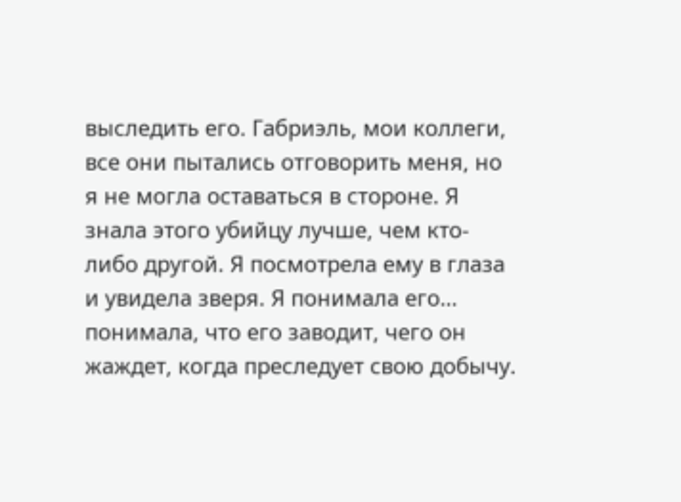выследить его. Габриэль, мои коллеги, все они пытались отговорить меня, но я не могла оставаться в стороне. Я знала этого убийцу лучше, чем кто-либо другой. Я посмотрела ему в глаза и увидела зверя. Я понимала его… понимала, что его заводит, чего он жаждет, когда преследует свою добычу.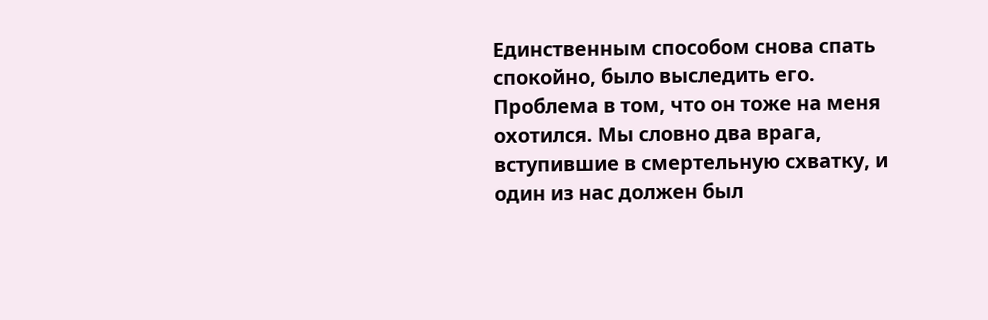Единственным способом снова спать спокойно, было выследить его. Проблема в том, что он тоже на меня охотился. Мы словно два врага, вступившие в смертельную схватку, и один из нас должен был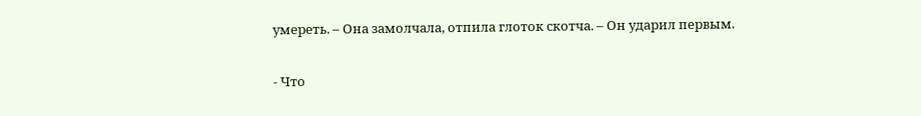умереть. – Она замолчала, отпила глоток скотча. – Он ударил первым.

- Что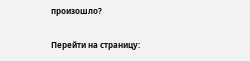произошло?

Перейти на страницу: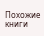Похожие книги